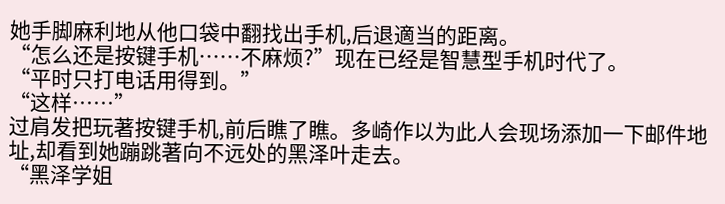她手脚麻利地从他口袋中翻找出手机,后退適当的距离。
“怎么还是按键手机……不麻烦?”现在已经是智慧型手机时代了。
“平时只打电话用得到。”
“这样……”
过肩发把玩著按键手机,前后瞧了瞧。多崎作以为此人会现场添加一下邮件地址,却看到她蹦跳著向不远处的黑泽叶走去。
“黑泽学姐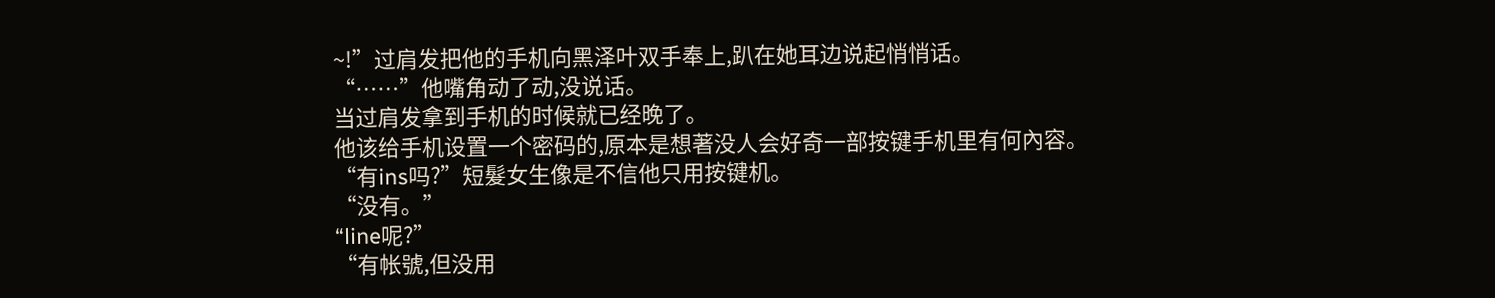~!”过肩发把他的手机向黑泽叶双手奉上,趴在她耳边说起悄悄话。
“……”他嘴角动了动,没说话。
当过肩发拿到手机的时候就已经晚了。
他该给手机设置一个密码的,原本是想著没人会好奇一部按键手机里有何內容。
“有ins吗?”短髮女生像是不信他只用按键机。
“没有。”
“line呢?”
“有帐號,但没用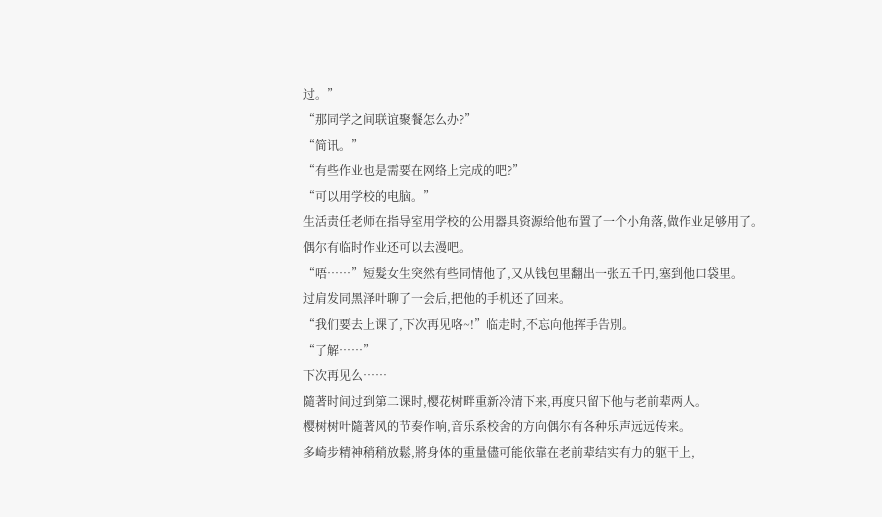过。”
“那同学之间联谊聚餐怎么办?”
“简讯。”
“有些作业也是需要在网络上完成的吧?”
“可以用学校的电脑。”
生活责任老师在指导室用学校的公用器具资源给他布置了一个小角落,做作业足够用了。
偶尔有临时作业还可以去漫吧。
“唔……”短髮女生突然有些同情他了,又从钱包里翻出一张五千円,塞到他口袋里。
过肩发同黑泽叶聊了一会后,把他的手机还了回来。
“我们要去上课了,下次再见咯~!”临走时,不忘向他挥手告別。
“了解……”
下次再见么……
隨著时间过到第二课时,樱花树畔重新冷清下来,再度只留下他与老前辈两人。
樱树树叶隨著风的节奏作响,音乐系校舍的方向偶尔有各种乐声远远传来。
多崎步精神稍稍放鬆,將身体的重量儘可能依靠在老前辈结实有力的躯干上,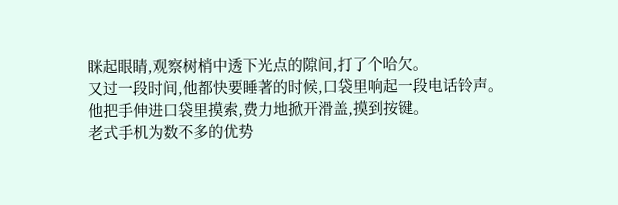眯起眼睛,观察树梢中透下光点的隙间,打了个哈欠。
又过一段时间,他都快要睡著的时候,口袋里响起一段电话铃声。
他把手伸进口袋里摸索,费力地掀开滑盖,摸到按键。
老式手机为数不多的优势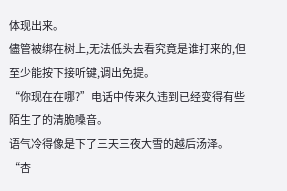体现出来。
儘管被绑在树上,无法低头去看究竟是谁打来的,但至少能按下接听键,调出免提。
“你现在在哪?”电话中传来久违到已经变得有些陌生了的清脆嗓音。
语气冷得像是下了三天三夜大雪的越后汤泽。
“杏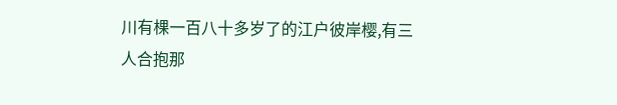川有棵一百八十多岁了的江户彼岸樱,有三人合抱那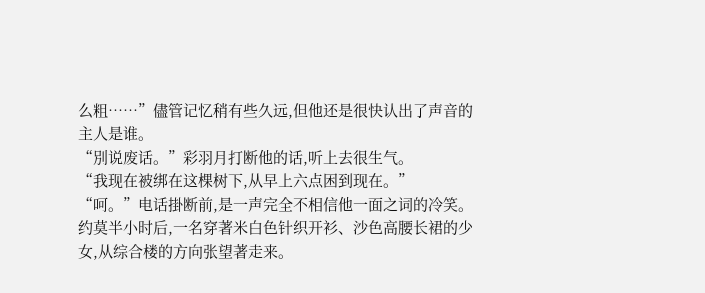么粗……”儘管记忆稍有些久远,但他还是很快认出了声音的主人是谁。
“別说废话。”彩羽月打断他的话,听上去很生气。
“我现在被绑在这棵树下,从早上六点困到现在。”
“呵。”电话掛断前,是一声完全不相信他一面之词的冷笑。
约莫半小时后,一名穿著米白色针织开衫、沙色高腰长裙的少女,从综合楼的方向张望著走来。